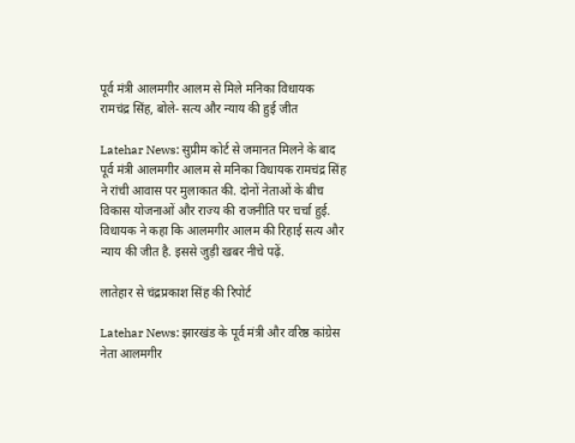पूर्व मंत्री आलमगीर आलम से मिले मनिका विधायक रामचंद्र सिंह, बोले- सत्य और न्याय की हुई जीत

Latehar News: सुप्रीम कोर्ट से जमानत मिलने के बाद पूर्व मंत्री आलमगीर आलम से मनिका विधायक रामचंद्र सिंह ने रांची आवास पर मुलाकात की. दोनों नेताओं के बीच विकास योजनाओं और राज्य की राजनीति पर चर्चा हुई. विधायक ने कहा कि आलमगीर आलम की रिहाई सत्य और न्याय की जीत है. इससे जुड़ी खबर नीचे पढ़ें.

लातेहार से चंद्रप्रकाश सिंह की रिपोर्ट

Latehar News: झारखंड के पूर्व मंत्री और वरिष्ठ कांग्रेस नेता आलमगीर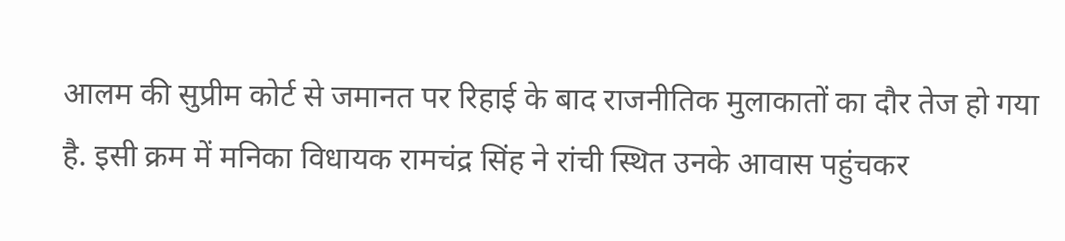आलम की सुप्रीम कोर्ट से जमानत पर रिहाई के बाद राजनीतिक मुलाकातों का दौर तेज हो गया है. इसी क्रम में मनिका विधायक रामचंद्र सिंह ने रांची स्थित उनके आवास पहुंचकर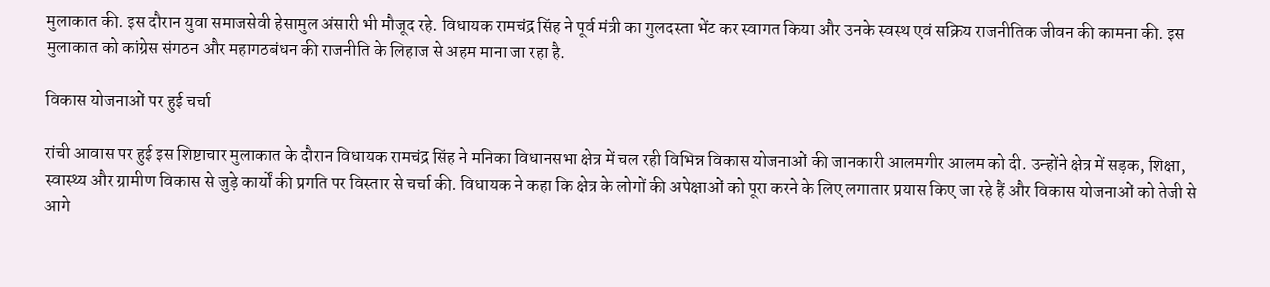मुलाकात की. इस दौरान युवा समाजसेवी हेसामुल अंसारी भी मौजूद रहे. विधायक रामचंद्र सिंह ने पूर्व मंत्री का गुलदस्ता भेंट कर स्वागत किया और उनके स्वस्थ एवं सक्रिय राजनीतिक जीवन की कामना की. इस मुलाकात को कांग्रेस संगठन और महागठबंधन की राजनीति के लिहाज से अहम माना जा रहा है.

विकास योजनाओं पर हुई चर्चा

रांची आवास पर हुई इस शिष्टाचार मुलाकात के दौरान विधायक रामचंद्र सिंह ने मनिका विधानसभा क्षेत्र में चल रही विभिन्न विकास योजनाओं की जानकारी आलमगीर आलम को दी. उन्होंने क्षेत्र में सड़क, शिक्षा, स्वास्थ्य और ग्रामीण विकास से जुड़े कार्यों की प्रगति पर विस्तार से चर्चा की. विधायक ने कहा कि क्षेत्र के लोगों की अपेक्षाओं को पूरा करने के लिए लगातार प्रयास किए जा रहे हैं और विकास योजनाओं को तेजी से आगे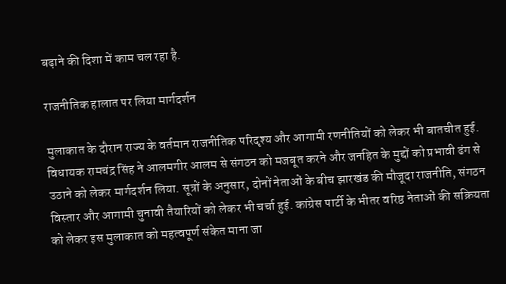बढ़ाने की दिशा में काम चल रहा है.

राजनीतिक हालात पर लिया मार्गदर्शन

मुलाकात के दौरान राज्य के वर्तमान राजनीतिक परिदृश्य और आगामी रणनीतियों को लेकर भी बातचीत हुई. विधायक रामचंद्र सिंह ने आलमगीर आलम से संगठन को मजबूत करने और जनहित के मुद्दों को प्रभावी ढंग से उठाने को लेकर मार्गदर्शन लिया. सूत्रों के अनुसार, दोनों नेताओं के बीच झारखंड की मौजूदा राजनीति, संगठन विस्तार और आगामी चुनावी तैयारियों को लेकर भी चर्चा हुई. कांग्रेस पार्टी के भीतर वरिष्ठ नेताओं की सक्रियता को लेकर इस मुलाकात को महत्वपूर्ण संकेत माना जा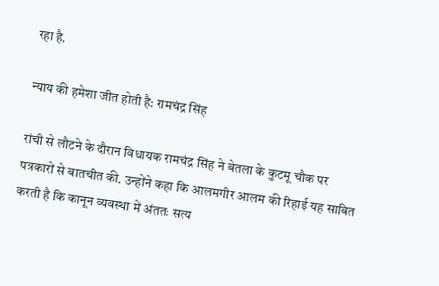रहा है.

न्याय की हमेशा जीत होती है: रामचंद्र सिंह

रांची से लौटने के दौरान विधायक रामचंद्र सिंह ने बेतला के कुटमू चौक पर पत्रकारों से बातचीत की. उन्होंने कहा कि आलमगीर आलम की रिहाई यह साबित करती है कि कानून व्यवस्था में अंततः सत्य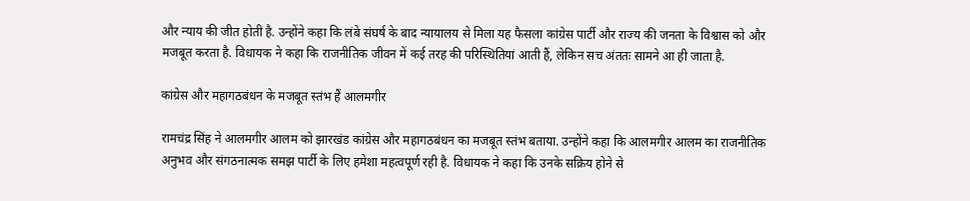और न्याय की जीत होती है. उन्होंने कहा कि लंबे संघर्ष के बाद न्यायालय से मिला यह फैसला कांग्रेस पार्टी और राज्य की जनता के विश्वास को और मजबूत करता है. विधायक ने कहा कि राजनीतिक जीवन में कई तरह की परिस्थितियां आती हैं, लेकिन सच अंततः सामने आ ही जाता है.

कांग्रेस और महागठबंधन के मजबूत स्तंभ हैं आलमगीर

रामचंद्र सिंह ने आलमगीर आलम को झारखंड कांग्रेस और महागठबंधन का मजबूत स्तंभ बताया. उन्होंने कहा कि आलमगीर आलम का राजनीतिक अनुभव और संगठनात्मक समझ पार्टी के लिए हमेशा महत्वपूर्ण रही है. विधायक ने कहा कि उनके सक्रिय होने से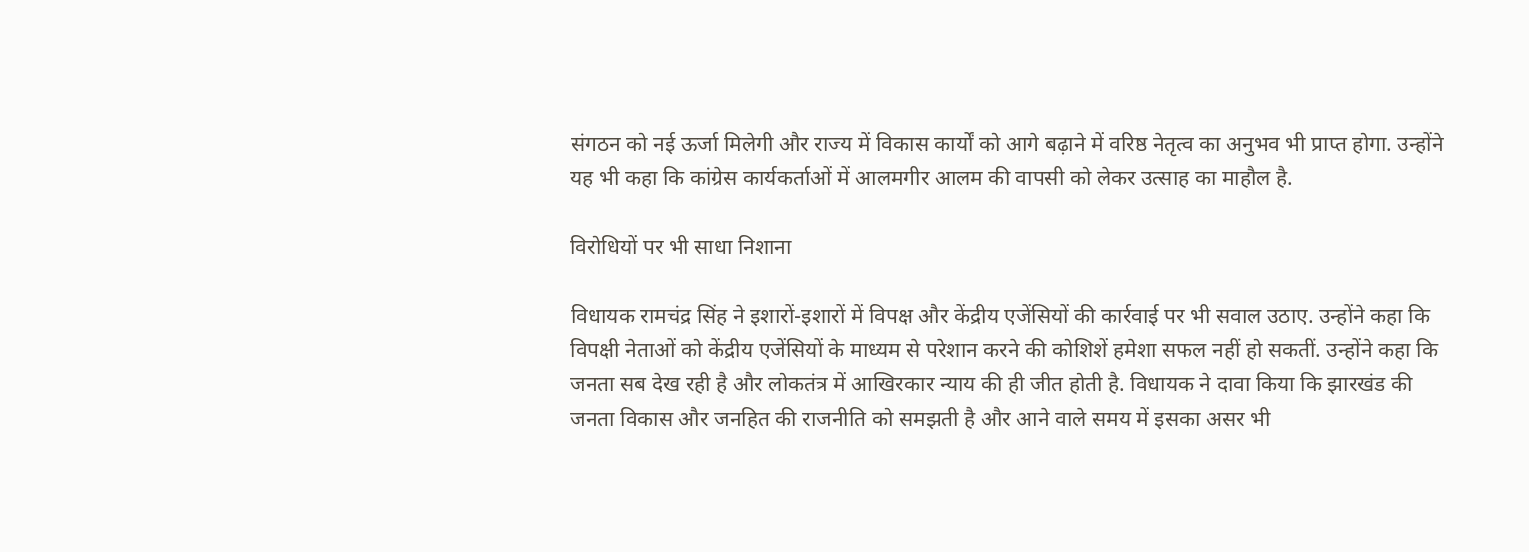संगठन को नई ऊर्जा मिलेगी और राज्य में विकास कार्यों को आगे बढ़ाने में वरिष्ठ नेतृत्व का अनुभव भी प्राप्त होगा. उन्होंने यह भी कहा कि कांग्रेस कार्यकर्ताओं में आलमगीर आलम की वापसी को लेकर उत्साह का माहौल है.

विरोधियों पर भी साधा निशाना

विधायक रामचंद्र सिंह ने इशारों-इशारों में विपक्ष और केंद्रीय एजेंसियों की कार्रवाई पर भी सवाल उठाए. उन्होंने कहा कि विपक्षी नेताओं को केंद्रीय एजेंसियों के माध्यम से परेशान करने की कोशिशें हमेशा सफल नहीं हो सकतीं. उन्होंने कहा कि जनता सब देख रही है और लोकतंत्र में आखिरकार न्याय की ही जीत होती है. विधायक ने दावा किया कि झारखंड की जनता विकास और जनहित की राजनीति को समझती है और आने वाले समय में इसका असर भी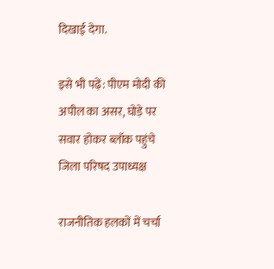दिखाई देगा.

इसे भी पढ़ें: पीएम मोदी की अपील का असर, घोड़े पर सवार होकर ब्लॉक पहुंचे जिला परिषद उपाध्यक्ष

राजनीतिक हलकों में चर्चा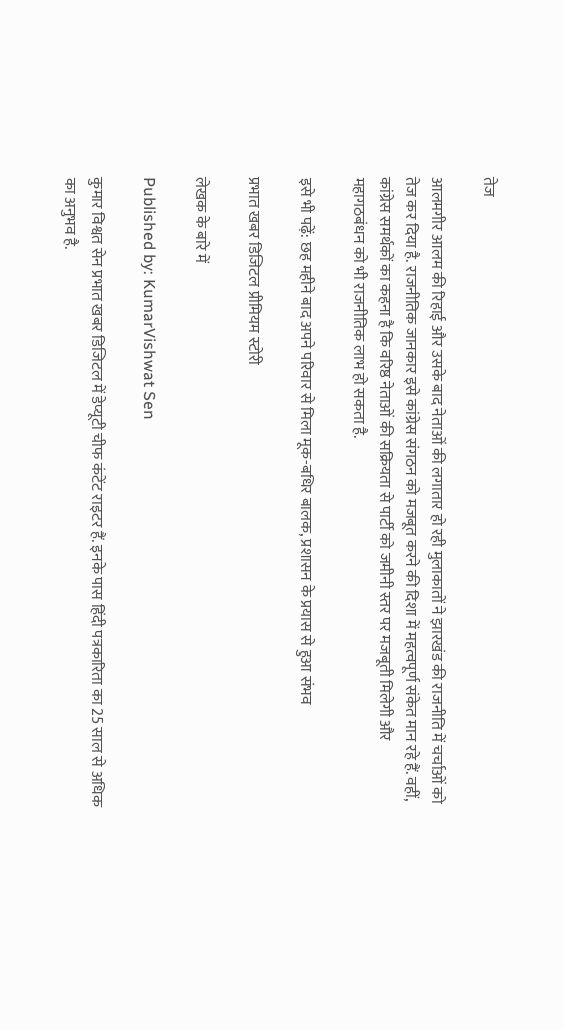तेज

आलमगीर आलम की रिहाई और उसके बाद नेताओं की लगातार हो रही मुलाकातों ने झारखंड की राजनीति में चर्चाओं को तेज कर दिया है. राजनीतिक जानकार इसे कांग्रेस संगठन को मजबूत करने की दिशा में महत्वपूर्ण संकेत मान रहे हैं. वहीं, कांग्रेस समर्थकों का कहना है कि वरिष्ठ नेताओं की सक्रियता से पार्टी को जमीनी स्तर पर मजबूती मिलेगी और महागठबंधन को भी राजनीतिक लाभ हो सकता है.

इसे भी पढ़ें: छह महीने बाद अपने परिवार से मिला मूक-बधिर बालक, प्रशासन के प्रयास से हुआ संभव

प्रभात खबर डिजिटल प्रीमियम स्टोरी

लेखक के बारे में

Published by: KumarVishwat Sen

कुमार विश्वत सेन प्रभात खबर डिजिटल में डेप्यूटी चीफ कंटेंट राइटर हैं. इनके पास हिंदी पत्रकारिता का 25 साल से अधिक का अनुभव है.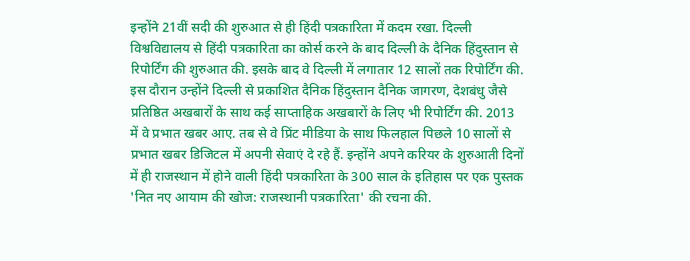इन्होंने 21वीं सदी की शुरुआत से ही हिंदी पत्रकारिता में कदम रखा. दिल्ली विश्वविद्यालय से हिंदी पत्रकारिता का कोर्स करने के बाद दिल्ली के दैनिक हिंदुस्तान से रिपोर्टिंग की शुरुआत की. इसके बाद वे दिल्ली में लगातार 12 सालों तक रिपोर्टिंग की. इस दौरान उन्होंने दिल्ली से प्रकाशित दैनिक हिंदुस्तान दैनिक जागरण, देशबंधु जैसे प्रतिष्ठित अखबारों के साथ कई साप्ताहिक अखबारों के लिए भी रिपोर्टिंग की. 2013 में वे प्रभात खबर आए. तब से वे प्रिंट मीडिया के साथ फिलहाल पिछले 10 सालों से प्रभात खबर डिजिटल में अपनी सेवाएं दे रहे हैं. इन्होंने अपने करियर के शुरुआती दिनों में ही राजस्थान में होने वाली हिंदी पत्रकारिता के 300 साल के इतिहास पर एक पुस्तक 'नित नए आयाम की खोज: राजस्थानी पत्रकारिता' की रचना की.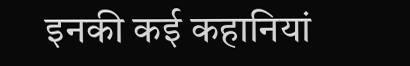इनकी कई कहानियां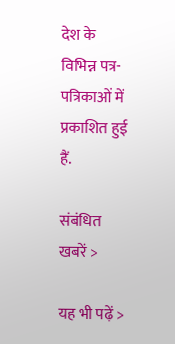देश के विभिन्न पत्र-पत्रिकाओं में प्रकाशित हुई हैं.

संबंधित खबरें >

यह भी पढ़ें >